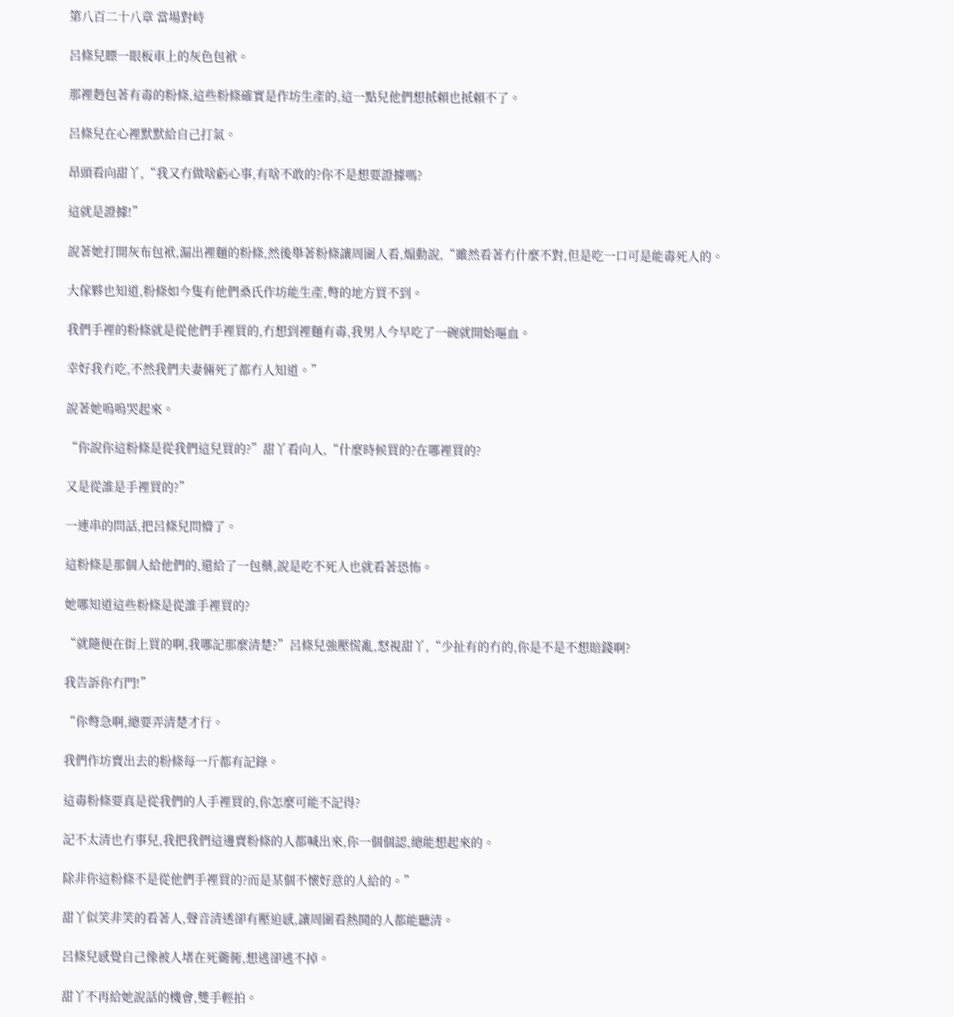第八百二十八章 當場對峙

呂條兒瞟一眼板車上的灰色包袱。

那裡麪包著有毒的粉條,這些粉條確實是作坊生產的,這一點兒他們想抵賴也抵賴不了。

呂條兒在心裡默默給自己打氣。

昂頭看向甜丫,“我又冇做啥虧心事,有啥不敢的?你不是想要證據嗎?

這就是證據!”

說著她打開灰布包袱,漏出裡麵的粉條,然後舉著粉條讓周圍人看,煽動說,“雖然看著冇什麼不對,但是吃一口可是能毒死人的。

大傢夥也知道,粉條如今隻有他們桑氏作坊能生產,彆的地方買不到。

我們手裡的粉條就是從他們手裡買的,冇想到裡麵有毒,我男人今早吃了一碗就開始嘔血。

幸好我冇吃,不然我們夫妻倆死了都冇人知道。”

說著她嗚嗚哭起來。

“你說你這粉條是從我們這兒買的?”甜丫看向人,“什麼時候買的?在哪裡買的?

又是從誰是手裡買的?”

一連串的問話,把呂條兒問懵了。

這粉條是那個人給他們的,還給了一包藥,說是吃不死人也就看著恐怖。

她哪知道這些粉條是從誰手裡買的?

“就隨便在街上買的啊,我哪記那麼清楚?”呂條兒強壓慌亂,怒視甜丫,“少扯有的冇的,你是不是不想賠錢啊?

我告訴你冇門!”

“你彆急啊,總要弄清楚才行。

我們作坊賣出去的粉條每一斤都有記錄。

這毒粉條要真是從我們的人手裡買的,你怎麼可能不記得?

記不太清也冇事兒,我把我們這邊賣粉條的人都喊出來,你一個個認,總能想起來的。

除非你這粉條不是從他們手裡買的?而是某個不懷好意的人給的。”

甜丫似笑非笑的看著人,聲音清透卻有壓迫感,讓周圍看熱鬨的人都能聽清。

呂條兒感覺自己像被人堵在死衚衕,想逃卻逃不掉。

甜丫不再給她說話的機會,雙手輕拍。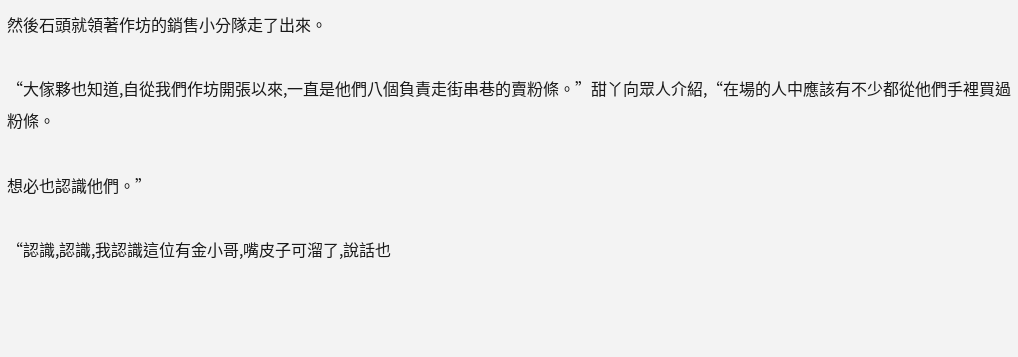然後石頭就領著作坊的銷售小分隊走了出來。

“大傢夥也知道,自從我們作坊開張以來,一直是他們八個負責走街串巷的賣粉條。”甜丫向眾人介紹,“在場的人中應該有不少都從他們手裡買過粉條。

想必也認識他們。”

“認識,認識,我認識這位有金小哥,嘴皮子可溜了,說話也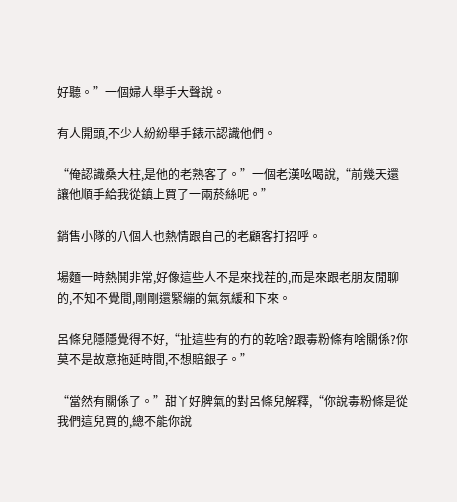好聽。”一個婦人舉手大聲說。

有人開頭,不少人紛紛舉手錶示認識他們。

“俺認識桑大柱,是他的老熟客了。”一個老漢吆喝說,“前幾天還讓他順手給我從鎮上買了一兩菸絲呢。”

銷售小隊的八個人也熱情跟自己的老顧客打招呼。

場麵一時熱鬨非常,好像這些人不是來找茬的,而是來跟老朋友閒聊的,不知不覺間,剛剛還緊繃的氣氛緩和下來。

呂條兒隱隱覺得不好,“扯這些有的冇的乾啥?跟毒粉條有啥關係?你莫不是故意拖延時間,不想賠銀子。”

“當然有關係了。”甜丫好脾氣的對呂條兒解釋,“你說毒粉條是從我們這兒買的,總不能你說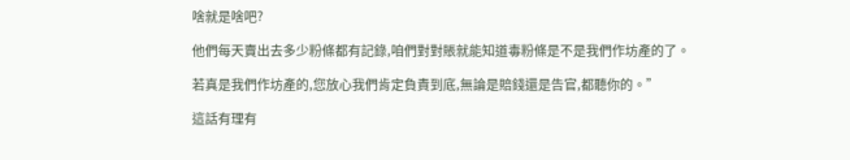啥就是啥吧?

他們每天賣出去多少粉條都有記錄,咱們對對賬就能知道毒粉條是不是我們作坊產的了。

若真是我們作坊產的,您放心我們肯定負責到底,無論是賠錢還是告官,都聽你的。”

這話有理有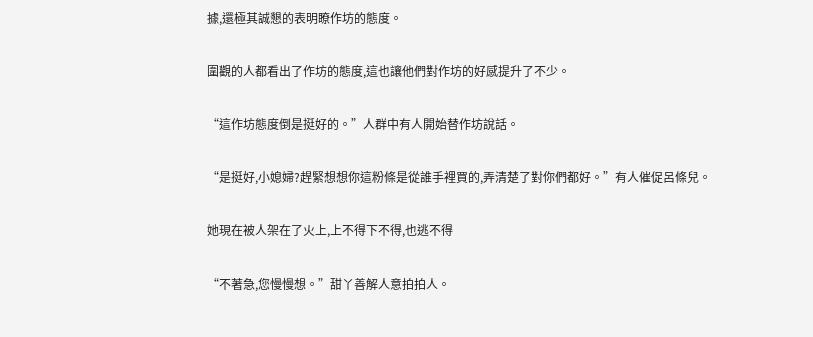據,還極其誠懇的表明瞭作坊的態度。

圍觀的人都看出了作坊的態度,這也讓他們對作坊的好感提升了不少。

“這作坊態度倒是挺好的。”人群中有人開始替作坊說話。

“是挺好,小媳婦?趕緊想想你這粉條是從誰手裡買的,弄清楚了對你們都好。”有人催促呂條兒。

她現在被人架在了火上,上不得下不得,也逃不得

“不著急,您慢慢想。”甜丫善解人意拍拍人。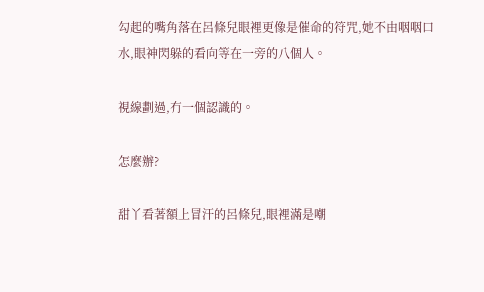勾起的嘴角落在呂條兒眼裡更像是催命的符咒,她不由咽咽口水,眼神閃躲的看向等在一旁的八個人。

視線劃過,冇一個認識的。

怎麼辦?

甜丫看著額上冒汗的呂條兒,眼裡滿是嘲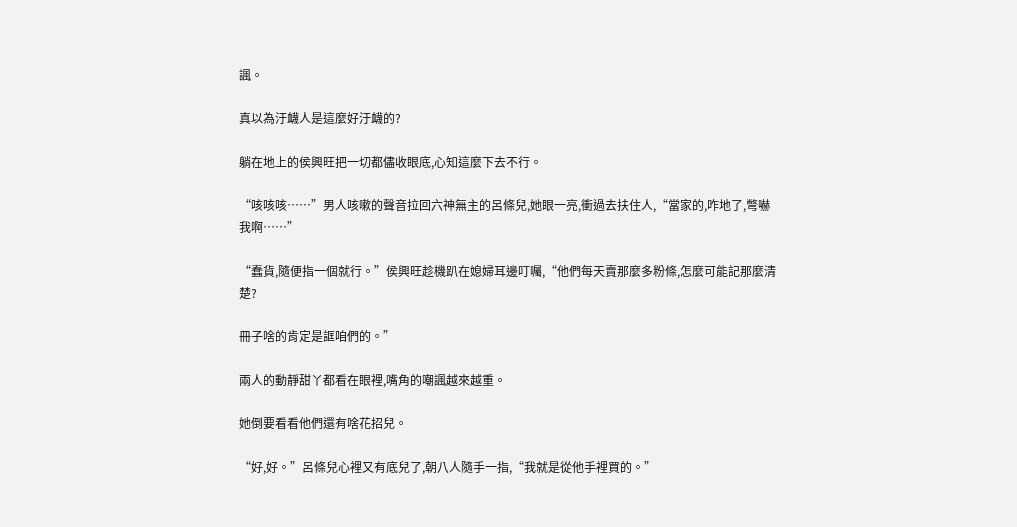諷。

真以為汙衊人是這麼好汙衊的?

躺在地上的侯興旺把一切都儘收眼底,心知這麼下去不行。

“咳咳咳……”男人咳嗽的聲音拉回六神無主的呂條兒,她眼一亮,衝過去扶住人,“當家的,咋地了,彆嚇我啊……”

“蠢貨,隨便指一個就行。”侯興旺趁機趴在媳婦耳邊叮囑,“他們每天賣那麼多粉條,怎麼可能記那麼清楚?

冊子啥的肯定是誆咱們的。”

兩人的動靜甜丫都看在眼裡,嘴角的嘲諷越來越重。

她倒要看看他們還有啥花招兒。

“好,好。”呂條兒心裡又有底兒了,朝八人隨手一指,“我就是從他手裡買的。”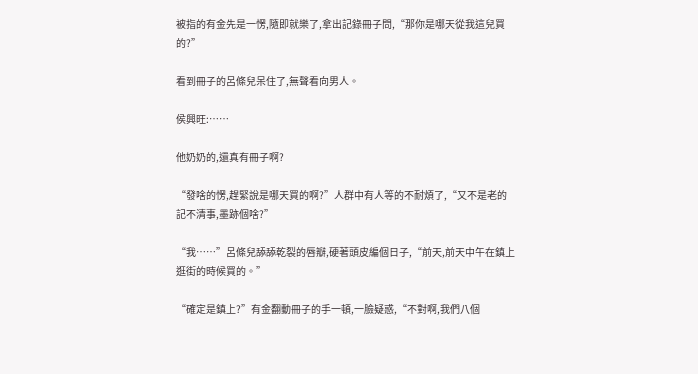被指的有金先是一愣,隨即就樂了,拿出記錄冊子問,“那你是哪天從我這兒買的?”

看到冊子的呂條兒呆住了,無聲看向男人。

侯興旺:……

他奶奶的,還真有冊子啊?

“發啥的愣,趕緊說是哪天買的啊?”人群中有人等的不耐煩了,“又不是老的記不清事,墨跡個啥?”

“我……”呂條兒舔舔乾裂的唇瓣,硬著頭皮編個日子,“前天,前天中午在鎮上逛街的時候買的。”

“確定是鎮上?”有金翻動冊子的手一頓,一臉疑惑,“不對啊,我們八個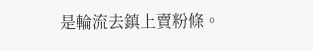是輪流去鎮上賣粉條。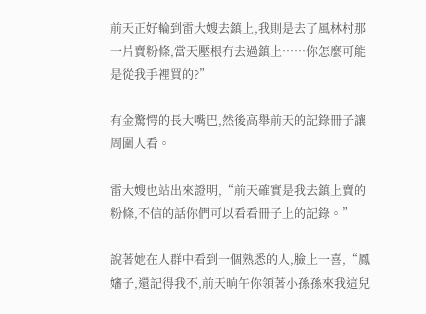前天正好輪到雷大嫂去鎮上,我則是去了風林村那一片賣粉條,當天壓根冇去過鎮上……你怎麼可能是從我手裡買的?”

有金驚愕的長大嘴巴,然後高舉前天的記錄冊子讓周圍人看。

雷大嫂也站出來證明,“前天確實是我去鎮上賣的粉條,不信的話你們可以看看冊子上的記錄。”

說著她在人群中看到一個熟悉的人,臉上一喜,“鳳嬸子,還記得我不,前天晌午你領著小孫孫來我這兒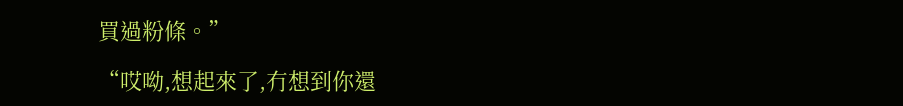買過粉條。”

“哎呦,想起來了,冇想到你還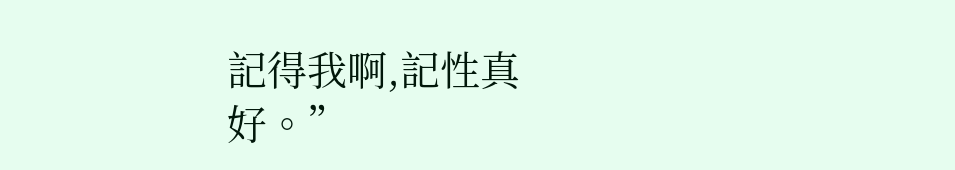記得我啊,記性真好。”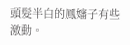頭髮半白的鳳嬸子有些激動。